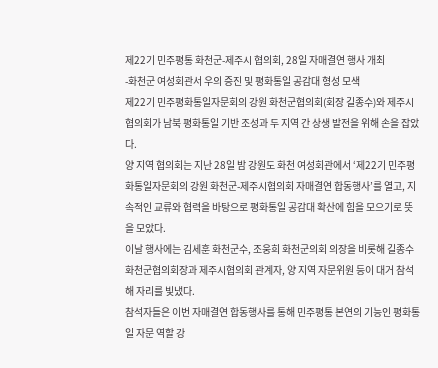제22기 민주평통 화천군-제주시 협의회, 28일 자매결연 행사 개최
-화천군 여성회관서 우의 증진 및 평화통일 공감대 형성 모색
제22기 민주평화통일자문회의 강원 화천군협의회(회장 길종수)와 제주시협의회가 남북 평화통일 기반 조성과 두 지역 간 상생 발전을 위해 손을 잡았다.
양 지역 협의회는 지난 28일 밤 강원도 화천 여성회관에서 ‘제22기 민주평화통일자문회의 강원 화천군-제주시협의회 자매결연 합동행사’를 열고, 지속적인 교류와 협력을 바탕으로 평화통일 공감대 확산에 힘을 모으기로 뜻을 모았다.
이날 행사에는 김세훈 화천군수, 조웅희 화천군의회 의장을 비롯해 길종수 화천군협의회장과 제주시협의회 관계자, 양 지역 자문위원 등이 대거 참석해 자리를 빛냈다.
참석자들은 이번 자매결연 합동행사를 통해 민주평통 본연의 기능인 평화통일 자문 역할 강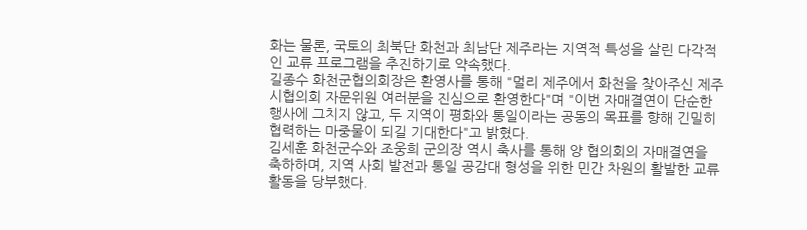화는 물론, 국토의 최북단 화천과 최남단 제주라는 지역적 특성을 살린 다각적인 교류 프로그램을 추진하기로 약속했다.
길종수 화천군협의회장은 환영사를 통해 "멀리 제주에서 화천을 찾아주신 제주시협의회 자문위원 여러분을 진심으로 환영한다"며 "이번 자매결연이 단순한 행사에 그치지 않고, 두 지역이 평화와 통일이라는 공동의 목표를 향해 긴밀히 협력하는 마중물이 되길 기대한다"고 밝혔다.
김세훈 화천군수와 조웅희 군의장 역시 축사를 통해 양 협의회의 자매결연을 축하하며, 지역 사회 발전과 통일 공감대 형성을 위한 민간 차원의 활발한 교류 활동을 당부했다.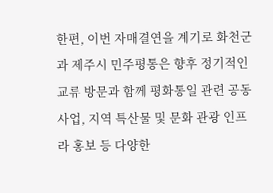한편, 이번 자매결연을 계기로 화천군과 제주시 민주평통은 향후 정기적인 교류 방문과 함께 평화통일 관련 공동 사업, 지역 특산물 및 문화 관광 인프라 홍보 등 다양한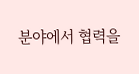분야에서 협력을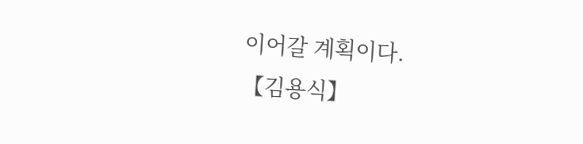이어갈 계획이다.
【김용식】